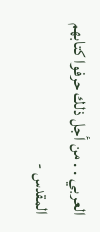العربي . . من أجل ذلك حرفوا كتابهم المقدس -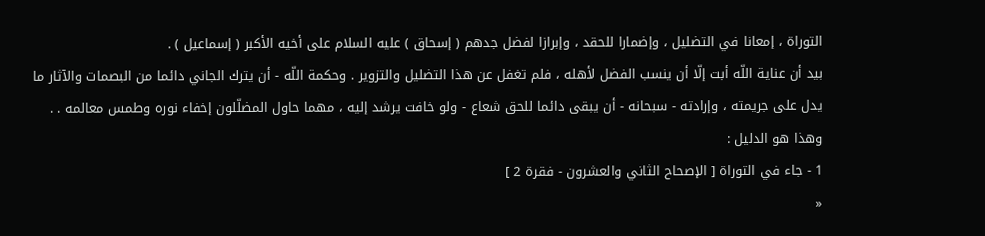التوراة ، إمعانا في التضليل ، وإضمارا للحقد ، وإبرازا لفضل جدهم ( إسحاق ) عليه السلام على أخيه الأكبر ( إسماعيل ) .
بيد أن عناية اللّه أبت إلّا أن ينسب الفضل لأهله ، فلم تغفل عن هذا التضليل والتزوير . وحكمة اللّه - أن يترك الجاني دائما من البصمات والآثار ما يدل على جريمته ، وإرادته - سبحانه - أن يبقى دائما للحق شعاع - ولو خافت يرشد إليه ، مهما حاول المضلّلون إخفاء نوره وطمس معالمه . .
وهذا هو الدليل :
1 - جاء في التوراة [ الإصحاح الثاني والعشرون - فقرة 2 ]
«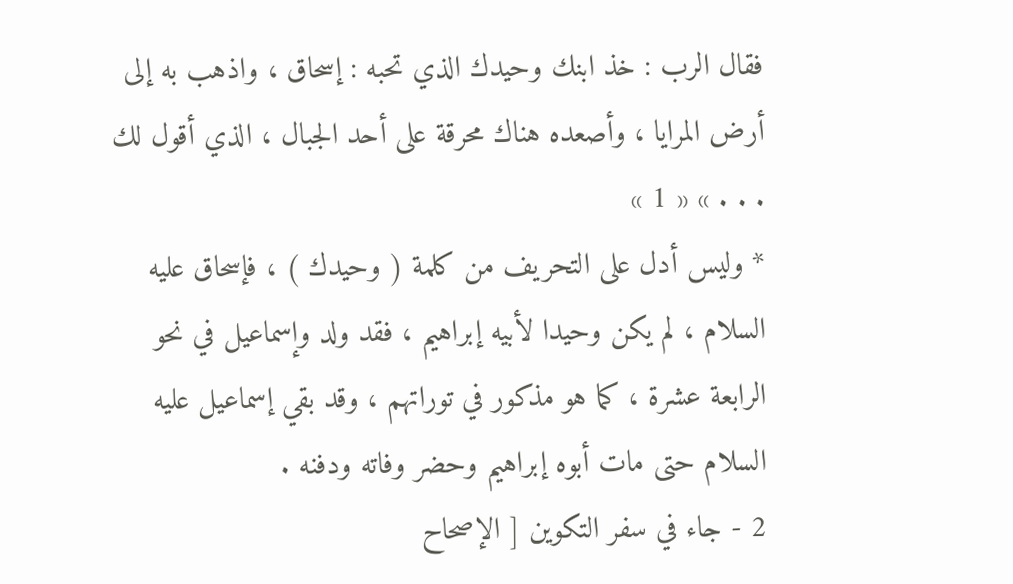فقال الرب : خذ ابنك وحيدك الذي تحبه : إسحاق ، واذهب به إلى أرض المرايا ، وأصعده هناك محرقة على أحد الجبال ، الذي أقول لك . . . » « 1 »
* وليس أدل على التحريف من كلمة ( وحيدك ) ، فإسحاق عليه السلام ، لم يكن وحيدا لأبيه إبراهيم ، فقد ولد وإسماعيل في نحو الرابعة عشرة ، كما هو مذكور في توراتهم ، وقد بقي إسماعيل عليه السلام حتى مات أبوه إبراهيم وحضر وفاته ودفنه .
2 - جاء في سفر التكوين [ الإصحاح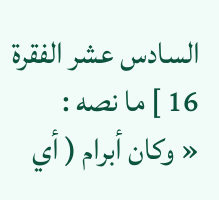السادس عشر الفقرة 16 ] ما نصه :
« وكان أبرام ( أي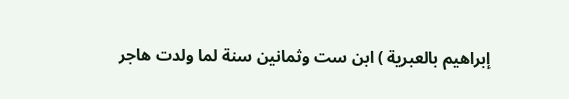إبراهيم بالعبرية ) ابن ست وثمانين سنة لما ولدت هاجر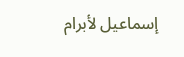إسماعيل لأبرام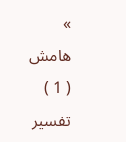»
هامش
( 1 ) تفسير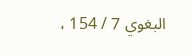البغوي 7 / 154 ،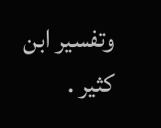وتفسير ابن كثير .